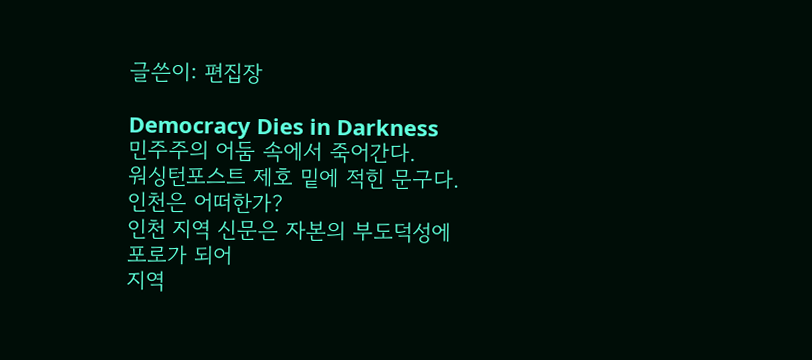글쓴이: 편집장

Democracy Dies in Darkness 민주주의 어둠 속에서 죽어간다.
워싱턴포스트 제호 밑에 적힌 문구다.
인천은 어떠한가?
인천 지역 신문은 자본의 부도덕성에 포로가 되어
지역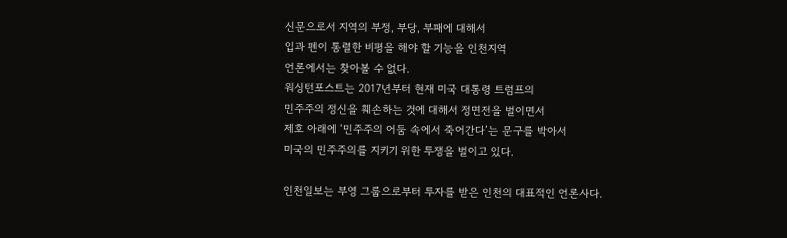신문으로서 지역의 부정, 부당, 부패에 대해서
입과 펜이 통렬한 비평을 해야 할 기능을 인천지역
언론에서는 찾아볼 수 없다.
워싱턴포스트는 2017년부터 현재 미국 대통령 트럼프의
민주주의 정신을 훼손하는 것에 대해서 정면전을 벌이면서
제호 아래에 ‘민주주의 어둠 속에서 죽어간다’는 문구를 박아서
미국의 민주주의를 지키기 위한 투쟁을 벌이고 있다.

인천일보는 부영 그룹으로부터 투자를 받은 인천의 대표적인 언론사다.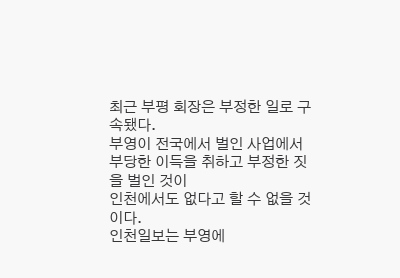최근 부평 회장은 부정한 일로 구속됐다.
부영이 전국에서 벌인 사업에서 부당한 이득을 취하고 부정한 짓을 벌인 것이
인천에서도 없다고 할 수 없을 것이다.
인천일보는 부영에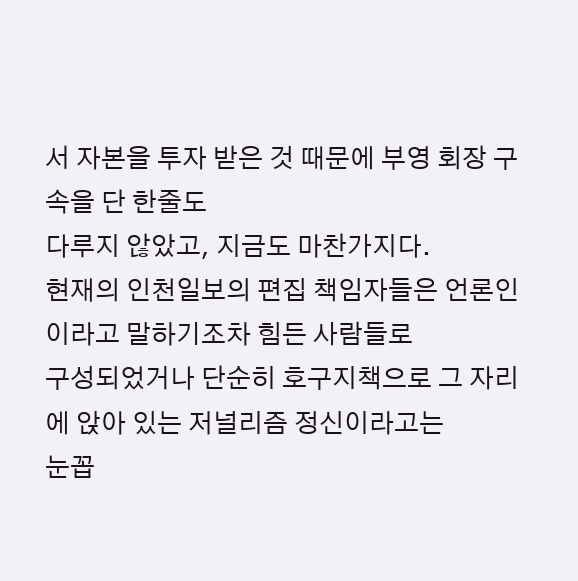서 자본을 투자 받은 것 때문에 부영 회장 구속을 단 한줄도
다루지 않았고, 지금도 마찬가지다.
현재의 인천일보의 편집 책임자들은 언론인이라고 말하기조차 힘든 사람들로
구성되었거나 단순히 호구지책으로 그 자리에 앉아 있는 저널리즘 정신이라고는
눈꼽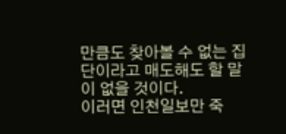만큼도 찾아볼 수 없는 집단이라고 매도해도 할 말이 없을 것이다.
이러면 인천일보만 죽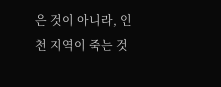은 것이 아니라, 인천 지역이 죽는 것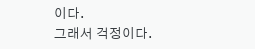이다.
그래서 걱정이다.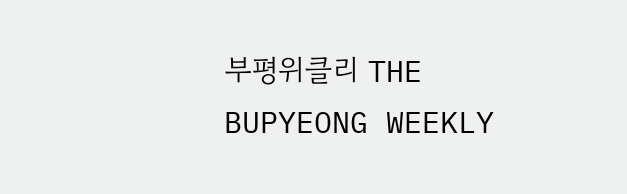부평위클리 THE BUPYEONG WEEKLY